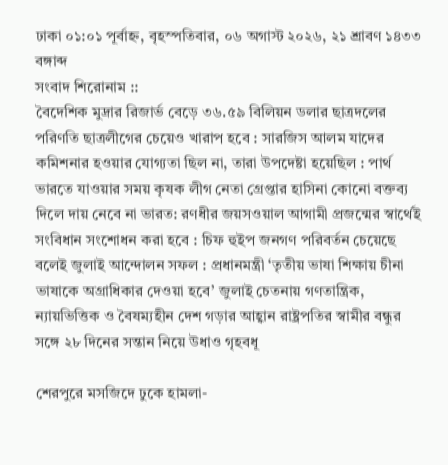ঢাকা ০১:০১ পূর্বাহ্ন, বৃহস্পতিবার, ০৬ অগাস্ট ২০২৬, ২১ শ্রাবণ ১৪৩৩ বঙ্গাব্দ
সংবাদ শিরোনাম ::
বৈদেশিক মুদ্রার রিজার্ভ বেড়ে ৩৬.৫৯ বিলিয়ন ডলার ছাত্রদলের পরিণতি ছাত্রলীগের চেয়েও খারাপ হবে : সারজিস আলম যাদের কমিশনার হওয়ার যোগ্যতা ছিল না, তারা উপদেষ্টা হয়েছিল : পার্থ ভারতে যাওয়ার সময় কৃষক লীগ নেতা গ্রেপ্তার হাসিনা কোনো বক্তব্য দিলে দায় নেবে না ভারত: রণধীর জয়সওয়াল আগামী প্রজন্মের স্বার্থেই সংবিধান সংশোধন করা হবে : চিফ হুইপ জনগণ পরিবর্তন চেয়েছে বলেই জুলাই আন্দোলন সফল : প্রধানমন্ত্রী ‘তৃতীয় ভাষা শিক্ষায় চীনা ভাষাকে অগ্রাধিকার দেওয়া হবে’ জুলাই চেতনায় গণতান্ত্রিক, ন্যায়ভিত্তিক ও বৈষম্যহীন দেশ গড়ার আহ্বান রাষ্ট্রপতির স্বামীর বন্ধুর সঙ্গে ২৮ দিনের সন্তান নিয়ে উধাও গৃহবধূ

শেরপুরে মসজিদে ঢুকে হামলা-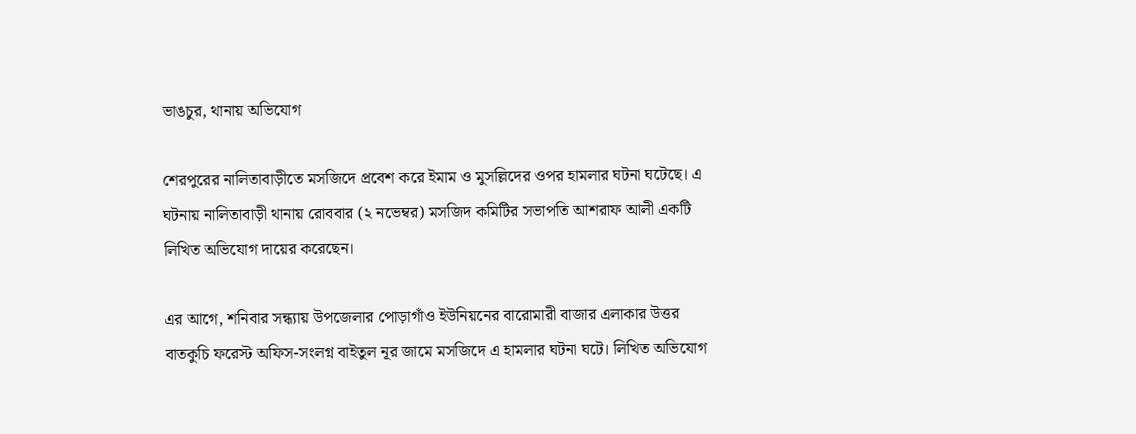ভাঙচুর, থানায় অভিযোগ

শেরপুরের নালিতাবাড়ীতে মসজিদে প্রবেশ করে ইমাম ও মুসল্লিদের ওপর হামলার ঘটনা ঘটেছে। এ ঘটনায় নালিতাবাড়ী থানায় রোববার (২ নভেম্বর) মসজিদ কমিটির সভাপতি আশরাফ আলী একটি লিখিত অভিযোগ দায়ের করেছেন।

এর আগে, শনিবার সন্ধ্যায় উপজেলার পোড়াগাঁও ইউনিয়নের বারোমারী বাজার এলাকার উত্তর বাতকুচি ফরেস্ট অফিস-সংলগ্ন বাইতুল নূর জামে মসজিদে এ হামলার ঘটনা ঘটে। লিখিত অভিযোগ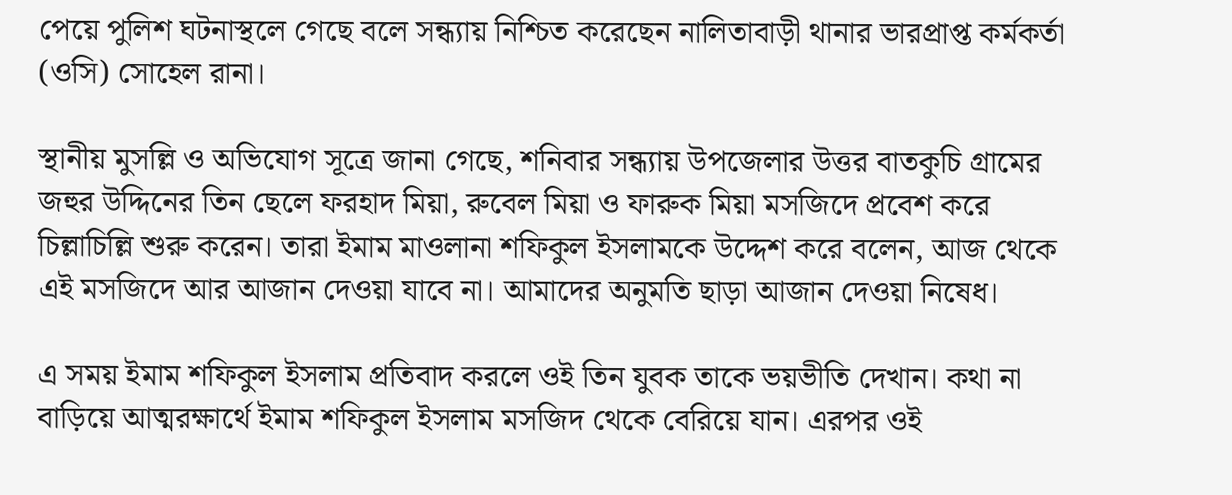পেয়ে পুলিশ ঘটনাস্থলে গেছে বলে সন্ধ্যায় নিশ্চিত করেছেন নালিতাবাড়ী থানার ভারপ্রাপ্ত কর্মকর্তা (ওসি) সোহেল রানা।

স্থানীয় মুসল্লি ও অভিযোগ সূত্রে জানা গেছে, শনিবার সন্ধ্যায় উপজেলার উত্তর বাতকুচি গ্রামের জহুর উদ্দিনের তিন ছেলে ফরহাদ মিয়া, রুবেল মিয়া ও ফারুক মিয়া মসজিদে প্রবেশ করে চিল্লাচিল্লি শুরু করেন। তারা ইমাম মাওলানা শফিকুল ইসলামকে উদ্দেশ করে বলেন, আজ থেকে এই মসজিদে আর আজান দেওয়া যাবে না। আমাদের অনুমতি ছাড়া আজান দেওয়া নিষেধ।

এ সময় ইমাম শফিকুল ইসলাম প্রতিবাদ করলে ওই তিন যুবক তাকে ভয়ভীতি দেখান। কথা না বাড়িয়ে আত্মরক্ষার্থে ইমাম শফিকুল ইসলাম মসজিদ থেকে বেরিয়ে যান। এরপর ওই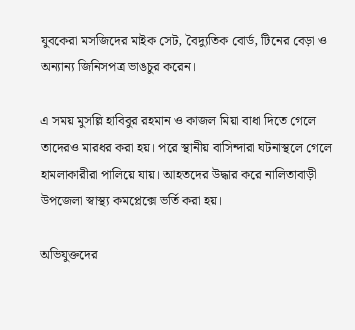যুবকেরা মসজিদের মাইক সেট, বৈদ্যুতিক বোর্ড, টিনের বেড়া ও অন্যান্য জিনিসপত্র ভাঙচুর করেন।

এ সময় মুসল্লি হাবিবুর রহমান ও কাজল মিয়া বাধা দিতে গেলে তাদেরও মারধর করা হয়। পরে স্থানীয় বাসিন্দারা ঘটনাস্থলে গেলে হামলাকারীরা পালিয়ে যায়। আহতদের উদ্ধার করে নালিতাবাড়ী উপজেলা স্বাস্থ্য কমপ্লেক্সে ভর্তি করা হয়।

অভিযুক্তদের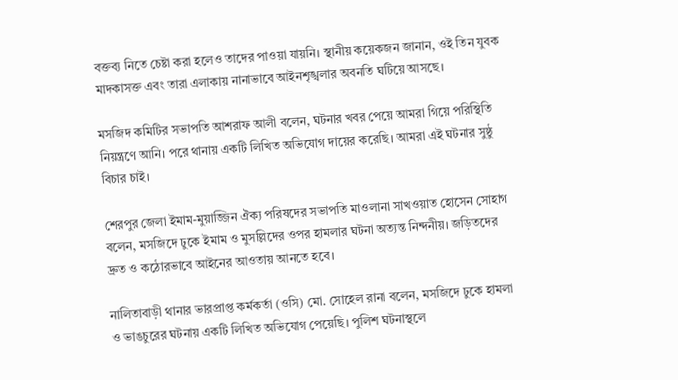বক্তব্য নিতে চেষ্টা করা হলেও তাদের পাওয়া যায়নি। স্থানীয় কয়েকজন জানান, ওই তিন যুবক মাদকাসক্ত এবং তারা এলাকায় নানাভাবে আইনশৃঙ্খলার অবনতি ঘটিয়ে আসছে।

মসজিদ কমিটির সভাপতি আশরাফ আলী বলেন, ঘটনার খবর পেয়ে আমরা গিয়ে পরিস্থিতি নিয়ন্ত্রণে আনি। পরে থানায় একটি লিখিত অভিযোগ দায়ের করেছি। আমরা এই ঘটনার সুষ্ঠু বিচার চাই।

শেরপুর জেলা ইমাম-মুয়াজ্জিন ঐক্য পরিষদের সভাপতি মাওলানা সাখওয়াত হোসেন সোহাগ বলেন, মসজিদে ঢুকে ইমাম ও মুসল্লিদের ওপর হামলার ঘটনা অত্যন্ত নিন্দনীয়। জড়িতদের দ্রুত ও কঠোরভাবে আইনের আওতায় আনতে হবে।

নালিতাবাড়ী থানার ভারপ্রাপ্ত কর্মকর্তা (ওসি) মো. সোহেল রানা বলেন, মসজিদে ঢুকে হামলা ও ভাঙচুরের ঘটনায় একটি লিখিত অভিযোগ পেয়েছি। পুলিশ ঘটনাস্থলে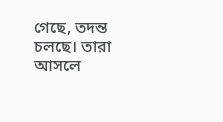গেছে, তদন্ত চলছে। তারা আসলে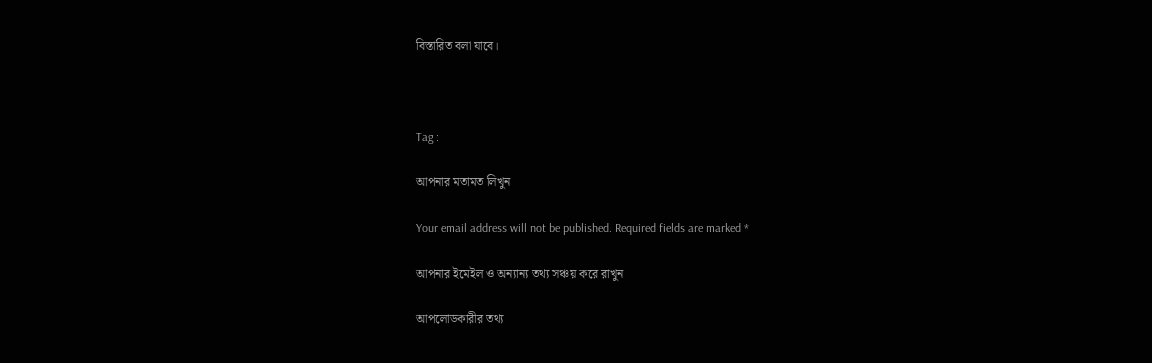বিস্তারিত বলা যাবে।



Tag :

আপনার মতামত লিখুন

Your email address will not be published. Required fields are marked *

আপনার ইমেইল ও অন্যান্য তথ্য সঞ্চয় করে রাখুন

আপলোডকারীর তথ্য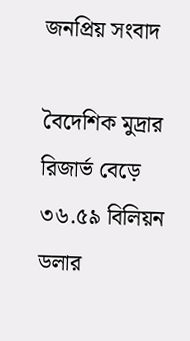জনপ্রিয় সংবাদ

বৈদেশিক মুদ্রার রিজার্ভ বেড়ে ৩৬.৫৯ বিলিয়ন ডলার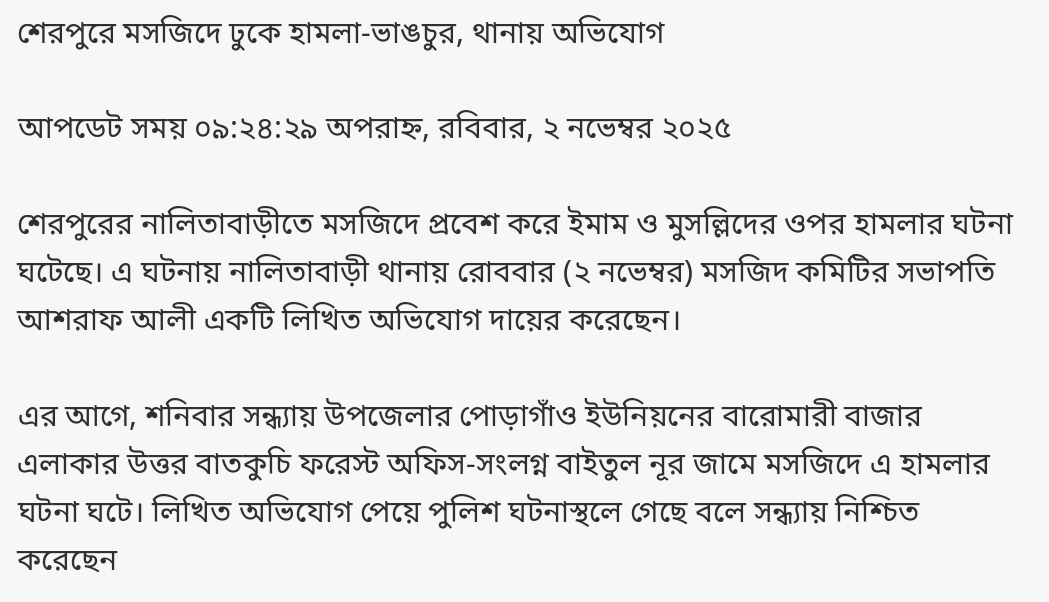শেরপুরে মসজিদে ঢুকে হামলা-ভাঙচুর, থানায় অভিযোগ

আপডেট সময় ০৯:২৪:২৯ অপরাহ্ন, রবিবার, ২ নভেম্বর ২০২৫

শেরপুরের নালিতাবাড়ীতে মসজিদে প্রবেশ করে ইমাম ও মুসল্লিদের ওপর হামলার ঘটনা ঘটেছে। এ ঘটনায় নালিতাবাড়ী থানায় রোববার (২ নভেম্বর) মসজিদ কমিটির সভাপতি আশরাফ আলী একটি লিখিত অভিযোগ দায়ের করেছেন।

এর আগে, শনিবার সন্ধ্যায় উপজেলার পোড়াগাঁও ইউনিয়নের বারোমারী বাজার এলাকার উত্তর বাতকুচি ফরেস্ট অফিস-সংলগ্ন বাইতুল নূর জামে মসজিদে এ হামলার ঘটনা ঘটে। লিখিত অভিযোগ পেয়ে পুলিশ ঘটনাস্থলে গেছে বলে সন্ধ্যায় নিশ্চিত করেছেন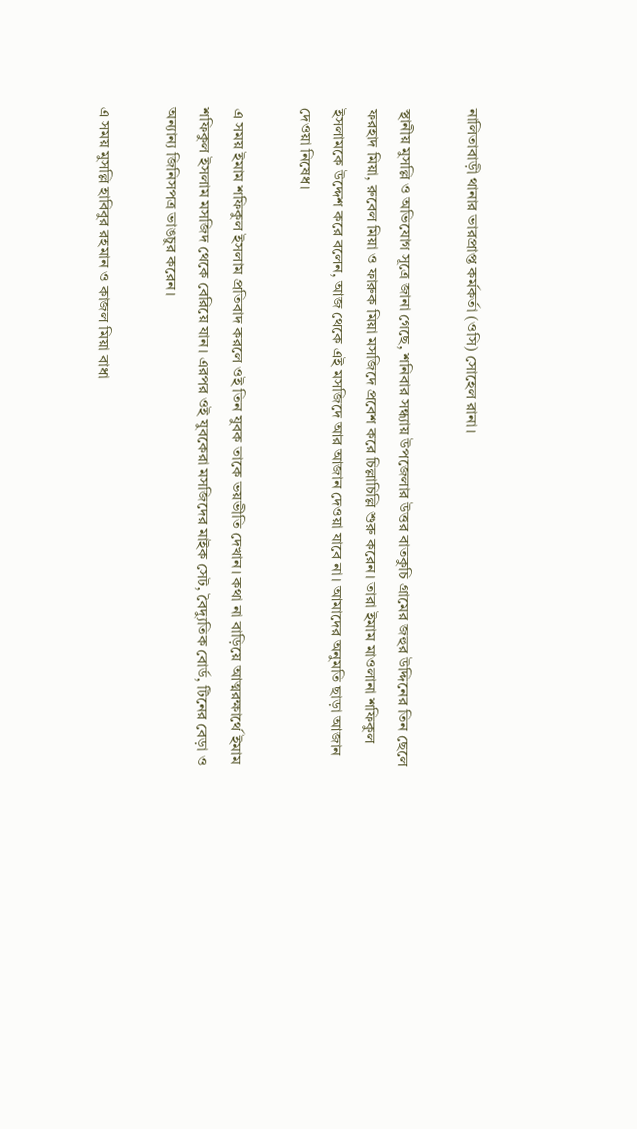নালিতাবাড়ী থানার ভারপ্রাপ্ত কর্মকর্তা (ওসি) সোহেল রানা।

স্থানীয় মুসল্লি ও অভিযোগ সূত্রে জানা গেছে, শনিবার সন্ধ্যায় উপজেলার উত্তর বাতকুচি গ্রামের জহুর উদ্দিনের তিন ছেলে ফরহাদ মিয়া, রুবেল মিয়া ও ফারুক মিয়া মসজিদে প্রবেশ করে চিল্লাচিল্লি শুরু করেন। তারা ইমাম মাওলানা শফিকুল ইসলামকে উদ্দেশ করে বলেন, আজ থেকে এই মসজিদে আর আজান দেওয়া যাবে না। আমাদের অনুমতি ছাড়া আজান দেওয়া নিষেধ।

এ সময় ইমাম শফিকুল ইসলাম প্রতিবাদ করলে ওই তিন যুবক তাকে ভয়ভীতি দেখান। কথা না বাড়িয়ে আত্মরক্ষার্থে ইমাম শফিকুল ইসলাম মসজিদ থেকে বেরিয়ে যান। এরপর ওই যুবকেরা মসজিদের মাইক সেট, বৈদ্যুতিক বোর্ড, টিনের বেড়া ও অন্যান্য জিনিসপত্র ভাঙচুর করেন।

এ সময় মুসল্লি হাবিবুর রহমান ও কাজল মিয়া বাধা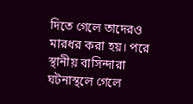দিতে গেলে তাদেরও মারধর করা হয়। পরে স্থানীয় বাসিন্দারা ঘটনাস্থলে গেলে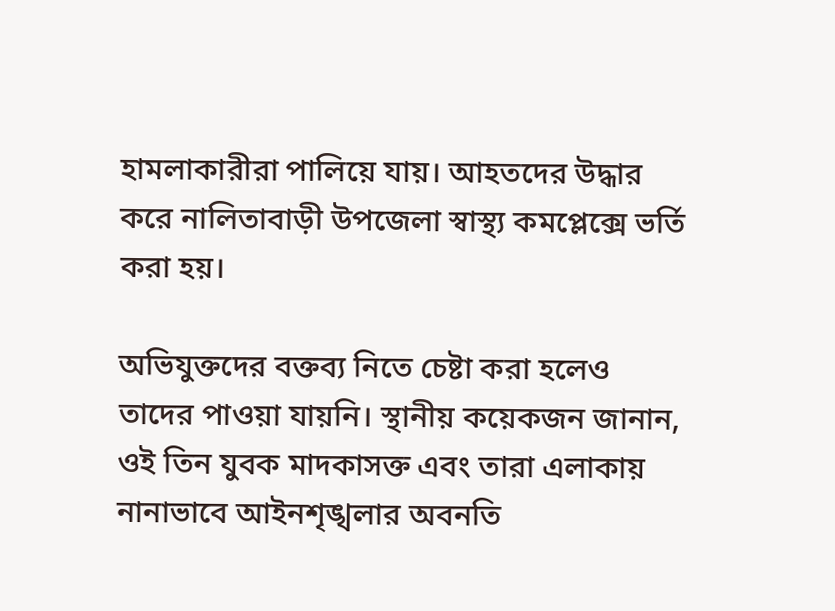হামলাকারীরা পালিয়ে যায়। আহতদের উদ্ধার করে নালিতাবাড়ী উপজেলা স্বাস্থ্য কমপ্লেক্সে ভর্তি করা হয়।

অভিযুক্তদের বক্তব্য নিতে চেষ্টা করা হলেও তাদের পাওয়া যায়নি। স্থানীয় কয়েকজন জানান, ওই তিন যুবক মাদকাসক্ত এবং তারা এলাকায় নানাভাবে আইনশৃঙ্খলার অবনতি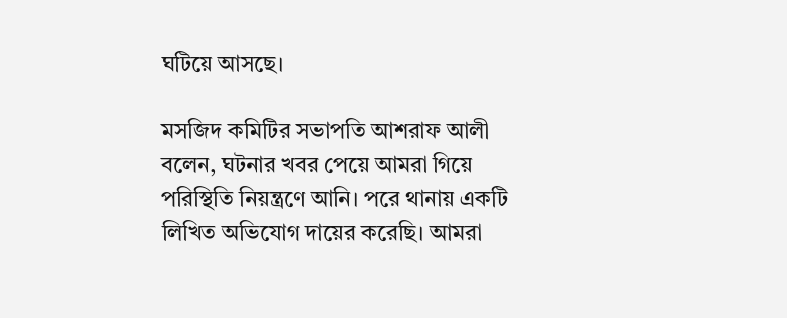ঘটিয়ে আসছে।

মসজিদ কমিটির সভাপতি আশরাফ আলী বলেন, ঘটনার খবর পেয়ে আমরা গিয়ে পরিস্থিতি নিয়ন্ত্রণে আনি। পরে থানায় একটি লিখিত অভিযোগ দায়ের করেছি। আমরা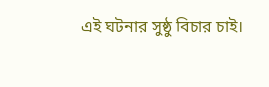এই ঘটনার সুষ্ঠু বিচার চাই।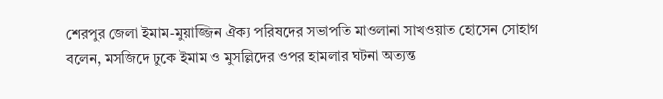শেরপুর জেলা ইমাম-মুয়াজ্জিন ঐক্য পরিষদের সভাপতি মাওলানা সাখওয়াত হোসেন সোহাগ বলেন, মসজিদে ঢুকে ইমাম ও মুসল্লিদের ওপর হামলার ঘটনা অত্যন্ত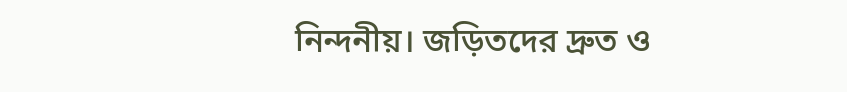নিন্দনীয়। জড়িতদের দ্রুত ও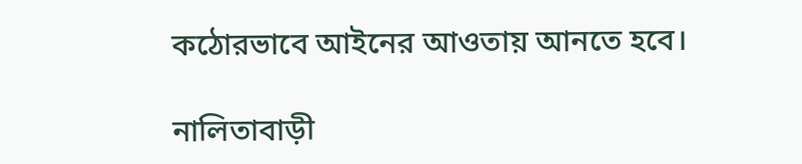কঠোরভাবে আইনের আওতায় আনতে হবে।

নালিতাবাড়ী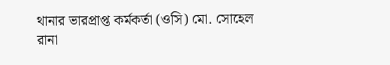থানার ভারপ্রাপ্ত কর্মকর্তা (ওসি) মো. সোহেল রানা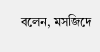বলেন, মসজিদে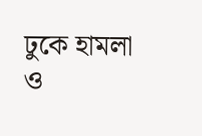ঢুকে হামলা ও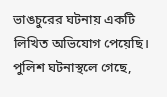ভাঙচুরের ঘটনায় একটি লিখিত অভিযোগ পেয়েছি। পুলিশ ঘটনাস্থলে গেছে,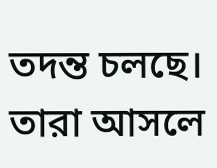তদন্ত চলছে। তারা আসলে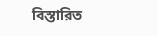বিস্তারিত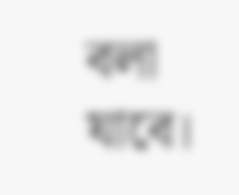বলা যাবে।